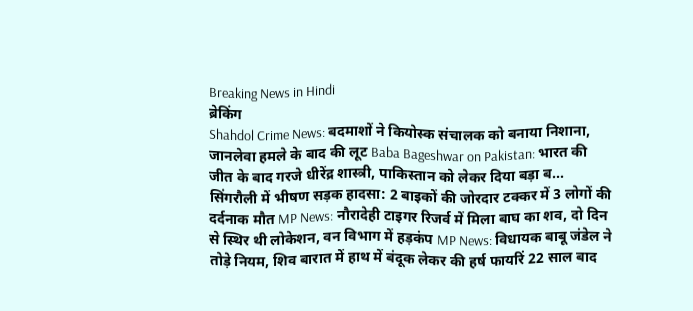Breaking News in Hindi
ब्रेकिंग
Shahdol Crime News: बदमाशों ने कियोस्क संचालक को बनाया निशाना, जानलेवा हमले के बाद की लूट Baba Bageshwar on Pakistan: भारत की जीत के बाद गरजे धीरेंद्र शास्त्री, पाकिस्तान को लेकर दिया बड़ा ब... सिंगरौली में भीषण सड़क हादसा: 2 बाइकों की जोरदार टक्कर में 3 लोगों की दर्दनाक मौत MP News: नौरादेही टाइगर रिजर्व में मिला बाघ का शव, दो दिन से स्थिर थी लोकेशन, वन विभाग में हड़कंप MP News: विधायक बाबू जंडेल ने तोड़े नियम, शिव बारात में हाथ में बंदूक लेकर की हर्ष फायरिं 22 साल बाद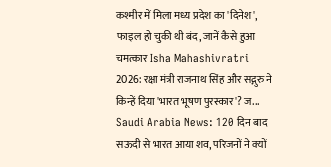कश्मीर में मिला मध्य प्रदेश का 'दिनेश', फाइल हो चुकी थी बंद, जानें कैसे हुआ चमत्कार Isha Mahashivratri 2026: रक्षा मंत्री राजनाथ सिंह और सद्गुरु ने किन्हें दिया 'भारत भूषण पुरस्कार'? ज... Saudi Arabia News: 120 दिन बाद सऊदी से भारत आया शव, परिजनों ने क्यों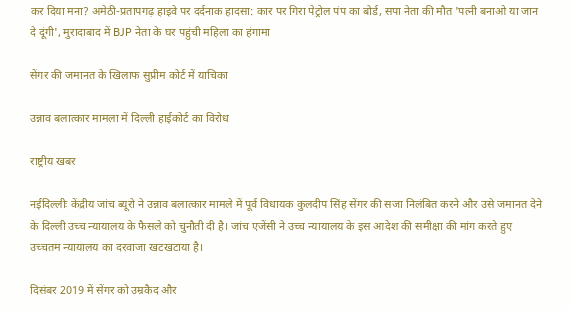कर दिया मना? अमेठी-प्रतापगढ़ हाइवे पर दर्दनाक हादसा: कार पर गिरा पेट्रोल पंप का बोर्ड, सपा नेता की मौत 'पत्नी बनाओ या जान दे दूंगी', मुरादाबाद में BJP नेता के घर पहुंची महिला का हंगामा

सेंगर की जमानत के खिलाफ सुप्रीम कोर्ट में याचिका

उन्नाव बलात्कार मामला में दिल्ली हाईकोर्ट का विरोध

राष्ट्रीय खबर

नईदिल्लीः केंद्रीय जांच ब्यूरो ने उन्नाव बलात्कार मामले में पूर्व विधायक कुलदीप सिंह सेंगर की सजा निलंबित करने और उसे जमानत देने के दिल्ली उच्च न्यायालय के फैसले को चुनौती दी है। जांच एजेंसी ने उच्च न्यायालय के इस आदेश की समीक्षा की मांग करते हुए उच्चतम न्यायालय का दरवाजा खटखटाया है।

दिसंबर 2019 में सेंगर को उम्रकैद और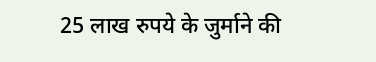25 लाख रुपये के जुर्माने की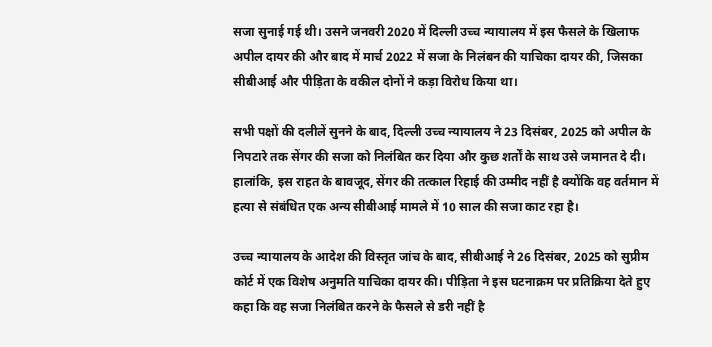सजा सुनाई गई थी। उसने जनवरी 2020 में दिल्ली उच्च न्यायालय में इस फैसले के खिलाफ अपील दायर की और बाद में मार्च 2022 में सजा के निलंबन की याचिका दायर की, जिसका सीबीआई और पीड़िता के वकील दोनों ने कड़ा विरोध किया था।

सभी पक्षों की दलीलें सुनने के बाद, दिल्ली उच्च न्यायालय ने 23 दिसंबर, 2025 को अपील के निपटारे तक सेंगर की सजा को निलंबित कर दिया और कुछ शर्तों के साथ उसे जमानत दे दी। हालांकि, इस राहत के बावजूद, सेंगर की तत्काल रिहाई की उम्मीद नहीं है क्योंकि वह वर्तमान में हत्या से संबंधित एक अन्य सीबीआई मामले में 10 साल की सजा काट रहा है।

उच्च न्यायालय के आदेश की विस्तृत जांच के बाद, सीबीआई ने 26 दिसंबर, 2025 को सुप्रीम कोर्ट में एक विशेष अनुमति याचिका दायर की। पीड़िता ने इस घटनाक्रम पर प्रतिक्रिया देते हुए कहा कि वह सजा निलंबित करने के फैसले से डरी नहीं है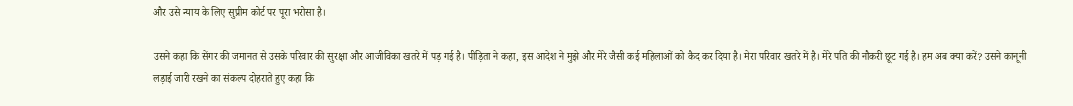और उसे न्याय के लिए सुप्रीम कोर्ट पर पूरा भरोसा है।

उसने कहा कि सेंगर की जमानत से उसके परिवार की सुरक्षा और आजीविका खतरे में पड़ गई है। पीड़िता ने कहा, इस आदेश ने मुझे और मेरे जैसी कई महिलाओं को कैद कर दिया है। मेरा परिवार खतरे में है। मेरे पति की नौकरी छूट गई है। हम अब क्या करें? उसने कानूनी लड़ाई जारी रखने का संकल्प दोहराते हुए कहा कि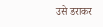उसे डराकर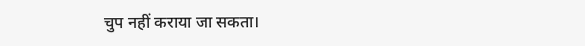चुप नहीं कराया जा सकता।